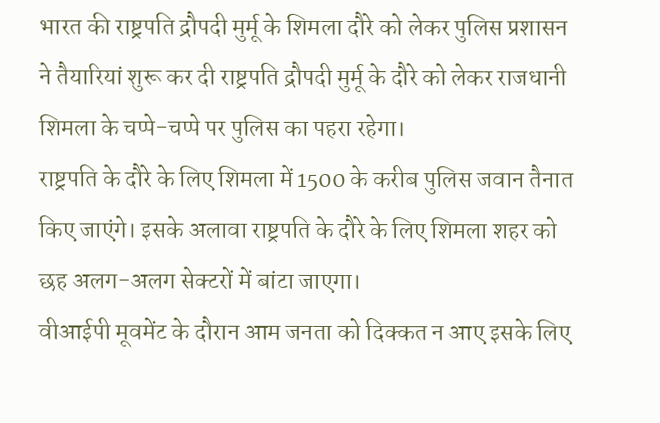भारत की राष्ट्रपति द्रौपदी मुर्मू के शिमला दौरे को लेकर पुलिस प्रशासन ने तैयारियां शुरू कर दी राष्ट्रपति द्रौपदी मुर्मू के दौरे को लेकर राजधानी शिमला के चप्पे-चप्पे पर पुलिस का पहरा रहेगा।
राष्ट्रपति के दौरे के लिए शिमला में 1500 के करीब पुलिस जवान तैनात किए जाएंगे। इसके अलावा राष्ट्रपति के दौरे के लिए शिमला शहर को छह अलग-अलग सेक्टरों में बांटा जाएगा।
वीआईपी मूवमेंट के दौरान आम जनता को दिक्कत न आए इसके लिए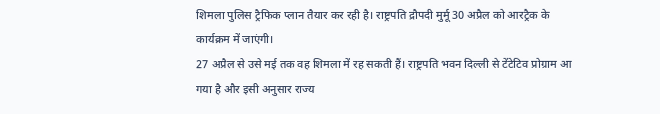शिमला पुलिस ट्रैफिक प्लान तैयार कर रही है। राष्ट्रपति द्रौपदी मुर्मू 30 अप्रैल को आरट्रैक के कार्यक्रम में जाएंगी।
27 अप्रैल से उसे मई तक वह शिमला में रह सकती हैं। राष्ट्रपति भवन दिल्ली से टेंटेटिव प्रोग्राम आ गया है और इसी अनुसार राज्य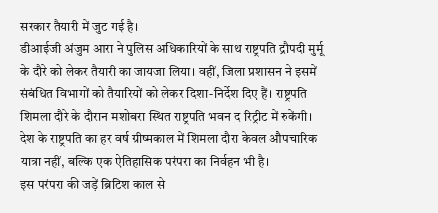सरकार तैयारी में जुट गई है।
डीआईजी अंजुम आरा ने पुलिस अधिकारियों के साथ राष्ट्रपति द्रौपदी मुर्मू के दौरे को लेकर तैयारी का जायजा लिया। वहीं, जिला प्रशासन ने इसमें संबंधित विभागों को तैयारियों को लेकर दिशा-निर्देश दिए हैं। राष्ट्रपति शिमला दौरे के दौरान मशोबरा स्थित राष्ट्रपति भवन द रिट्रीट में रुकेंगी।
देश के राष्ट्रपति का हर वर्ष ग्रीष्मकाल में शिमला दौरा केवल औपचारिक यात्रा नहीं, बल्कि एक ऐतिहासिक परंपरा का निर्वहन भी है।
इस परंपरा की जड़ें ब्रिटिश काल से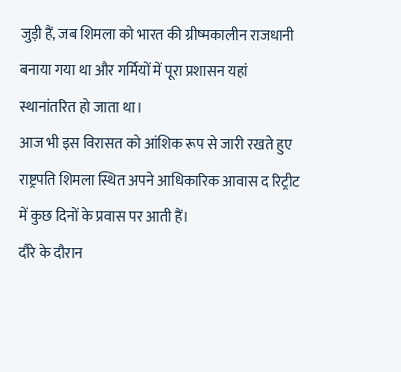जुड़ी हैं, जब शिमला को भारत की ग्रीष्मकालीन राजधानी बनाया गया था और गर्मियों में पूरा प्रशासन यहां स्थानांतरित हो जाता था।
आज भी इस विरासत को आंशिक रूप से जारी रखते हुए राष्ट्रपति शिमला स्थित अपने आधिकारिक आवास द रिट्रीट में कुछ दिनों के प्रवास पर आती हैं।
दौरे के दौरान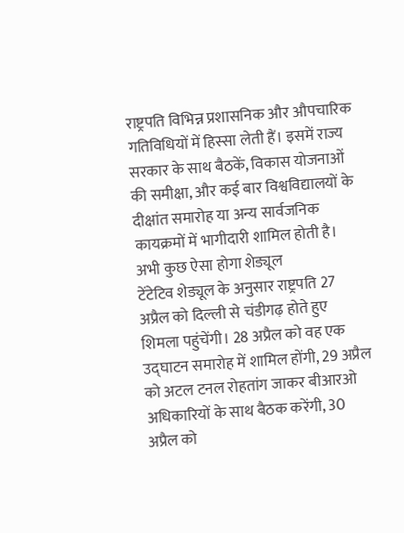राष्ट्रपति विभिन्न प्रशासनिक और औपचारिक गतिविधियों में हिस्सा लेती हैं। इसमें राज्य सरकार के साथ बैठकें, विकास योजनाओं की समीक्षा, और कई बार विश्वविद्यालयों के दीक्षांत समारोह या अन्य सार्वजनिक कायक्रमों में भागीदारी शामिल होती है।
अभी कुछ ऐसा होगा शेड्यूल
टेंटेटिव शेड्यूल के अनुसार राष्ट्रपति 27 अप्रैल को दिल्ली से चंडीगढ़ होते हुए शिमला पहुंचेंगी। 28 अप्रैल को वह एक उद्घाटन समारोह में शामिल होंगी, 29 अप्रैल को अटल टनल रोहतांग जाकर बीआरओ अधिकारियों के साथ बैठक करेंगी, 30 अप्रैल को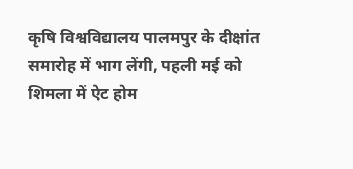कृषि विश्वविद्यालय पालमपुर के दीक्षांत समारोह में भाग लेंगी, पहली मई को शिमला में ऐट होम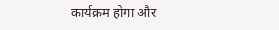कार्यक्रम होगा और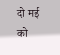दो मई को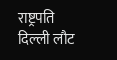राष्ट्रपति दिल्ली लौट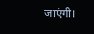जाएंगी।